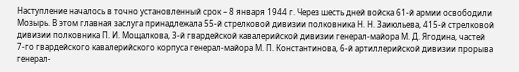Наступление началось в точно установленный срок – 8 января 1944 г. Через шесть дней войска 61-й армии освободили Мозырь. В этом главная заслуга принадлежала 55-й стрелковой дивизии полковника Н. Н. Заиюльева, 415-й стрелковой дивизии полковника П. И. Мощалкова, 3-й гвардейской кавалерийской дивизии генерал-майора М. Д. Ягодина, частей 7-го гвардейского кавалерийского корпуса генерал-майора М. П. Константинова, 6-й артиллерийской дивизии прорыва генерал-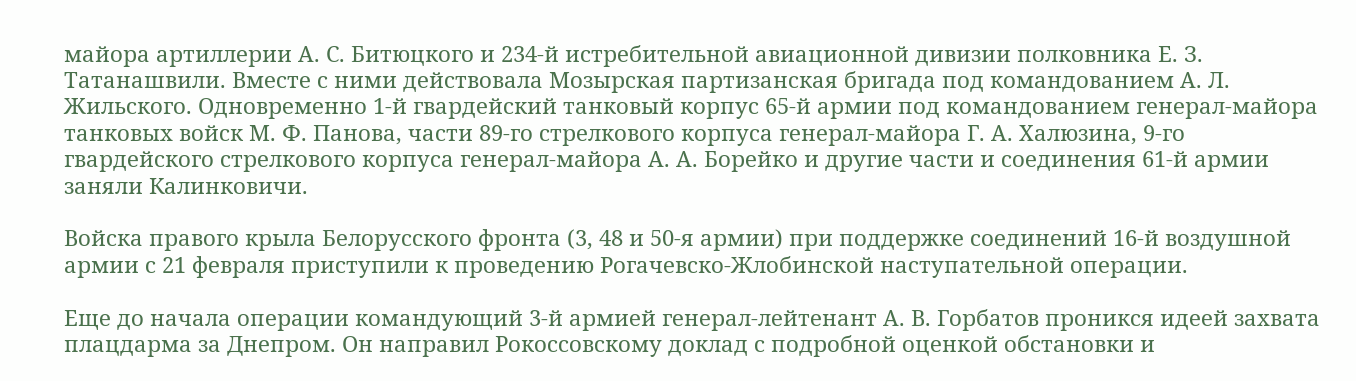майора артиллерии А. С. Битюцкого и 234-й истребительной авиационной дивизии полковника Е. З. Татанашвили. Вместе с ними действовала Мозырская партизанская бригада под командованием А. Л. Жильского. Одновременно 1-й гвардейский танковый корпус 65-й армии под командованием генерал-майора танковых войск М. Ф. Панова, части 89-го стрелкового корпуса генерал-майора Г. А. Халюзина, 9-го гвардейского стрелкового корпуса генерал-майора А. А. Борейко и другие части и соединения 61-й армии заняли Калинковичи.

Войска правого крыла Белорусского фронта (3, 48 и 50-я армии) при поддержке соединений 16-й воздушной армии с 21 февраля приступили к проведению Рогачевско-Жлобинской наступательной операции.

Еще до начала операции командующий 3-й армией генерал-лейтенант А. В. Горбатов проникся идеей захвата плацдарма за Днепром. Он направил Рокоссовскому доклад с подробной оценкой обстановки и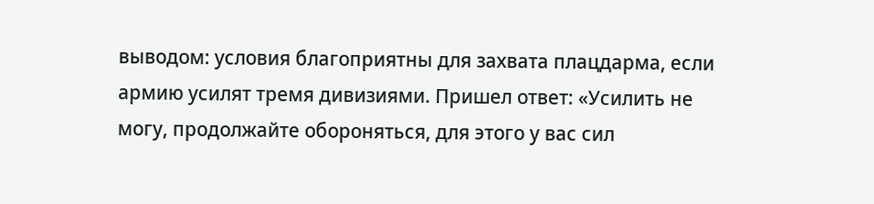выводом: условия благоприятны для захвата плацдарма, если армию усилят тремя дивизиями. Пришел ответ: «Усилить не могу, продолжайте обороняться, для этого у вас сил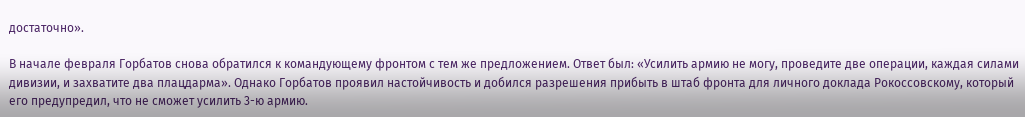достаточно».

В начале февраля Горбатов снова обратился к командующему фронтом с тем же предложением. Ответ был: «Усилить армию не могу, проведите две операции, каждая силами дивизии, и захватите два плацдарма». Однако Горбатов проявил настойчивость и добился разрешения прибыть в штаб фронта для личного доклада Рокоссовскому, который его предупредил, что не сможет усилить 3-ю армию.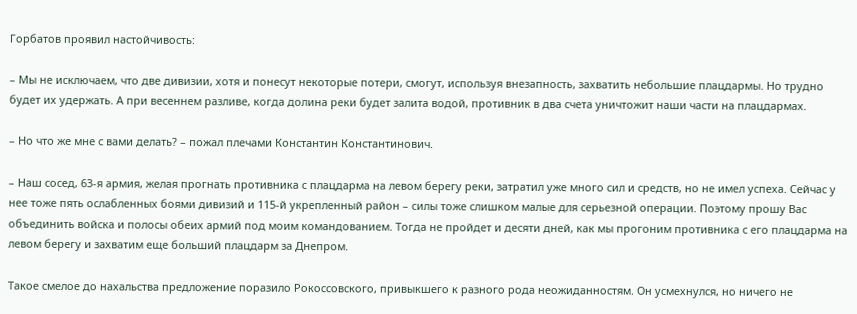Горбатов проявил настойчивость:

– Мы не исключаем, что две дивизии, хотя и понесут некоторые потери, смогут, используя внезапность, захватить небольшие плацдармы. Но трудно будет их удержать. А при весеннем разливе, когда долина реки будет залита водой, противник в два счета уничтожит наши части на плацдармах.

– Но что же мне с вами делать? – пожал плечами Константин Константинович.

– Наш сосед, 63-я армия, желая прогнать противника с плацдарма на левом берегу реки, затратил уже много сил и средств, но не имел успеха. Сейчас у нее тоже пять ослабленных боями дивизий и 115-й укрепленный район – силы тоже слишком малые для серьезной операции. Поэтому прошу Вас объединить войска и полосы обеих армий под моим командованием. Тогда не пройдет и десяти дней, как мы прогоним противника с его плацдарма на левом берегу и захватим еще больший плацдарм за Днепром.

Такое смелое до нахальства предложение поразило Рокоссовского, привыкшего к разного рода неожиданностям. Он усмехнулся, но ничего не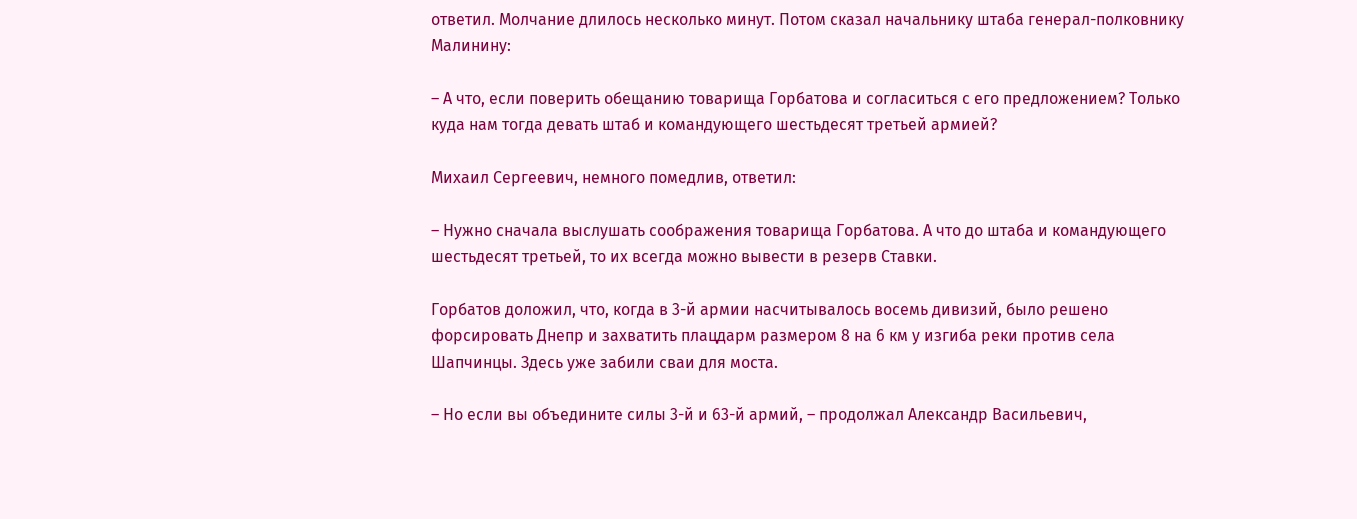ответил. Молчание длилось несколько минут. Потом сказал начальнику штаба генерал-полковнику Малинину:

– А что, если поверить обещанию товарища Горбатова и согласиться с его предложением? Только куда нам тогда девать штаб и командующего шестьдесят третьей армией?

Михаил Сергеевич, немного помедлив, ответил:

– Нужно сначала выслушать соображения товарища Горбатова. А что до штаба и командующего шестьдесят третьей, то их всегда можно вывести в резерв Ставки.

Горбатов доложил, что, когда в 3-й армии насчитывалось восемь дивизий, было решено форсировать Днепр и захватить плацдарм размером 8 на 6 км у изгиба реки против села Шапчинцы. Здесь уже забили сваи для моста.

– Но если вы объедините силы 3-й и 63-й армий, – продолжал Александр Васильевич,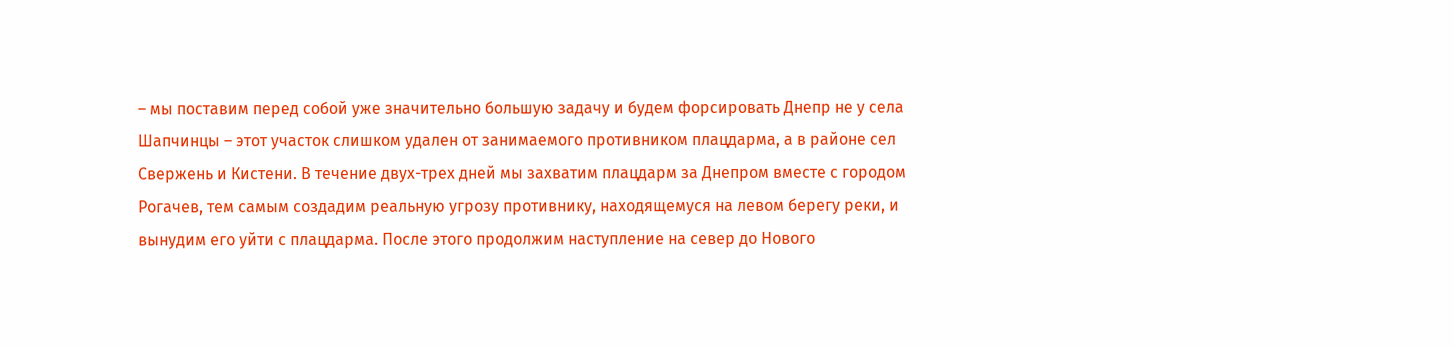– мы поставим перед собой уже значительно большую задачу и будем форсировать Днепр не у села Шапчинцы – этот участок слишком удален от занимаемого противником плацдарма, а в районе сел Свержень и Кистени. В течение двух-трех дней мы захватим плацдарм за Днепром вместе с городом Рогачев, тем самым создадим реальную угрозу противнику, находящемуся на левом берегу реки, и вынудим его уйти с плацдарма. После этого продолжим наступление на север до Нового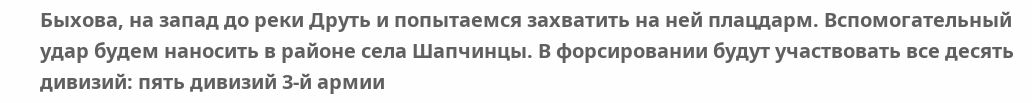Быхова, на запад до реки Друть и попытаемся захватить на ней плацдарм. Вспомогательный удар будем наносить в районе села Шапчинцы. В форсировании будут участвовать все десять дивизий: пять дивизий 3-й армии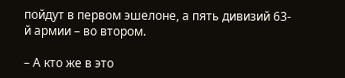пойдут в первом эшелоне, а пять дивизий 63-й армии – во втором.

– А кто же в это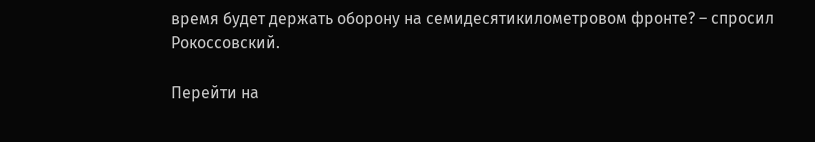время будет держать оборону на семидесятикилометровом фронте? – спросил Рокоссовский.

Перейти на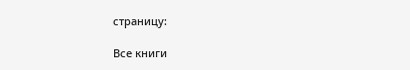страницу:

Все книги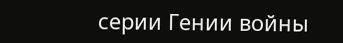серии Гении войны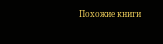Похожие книги